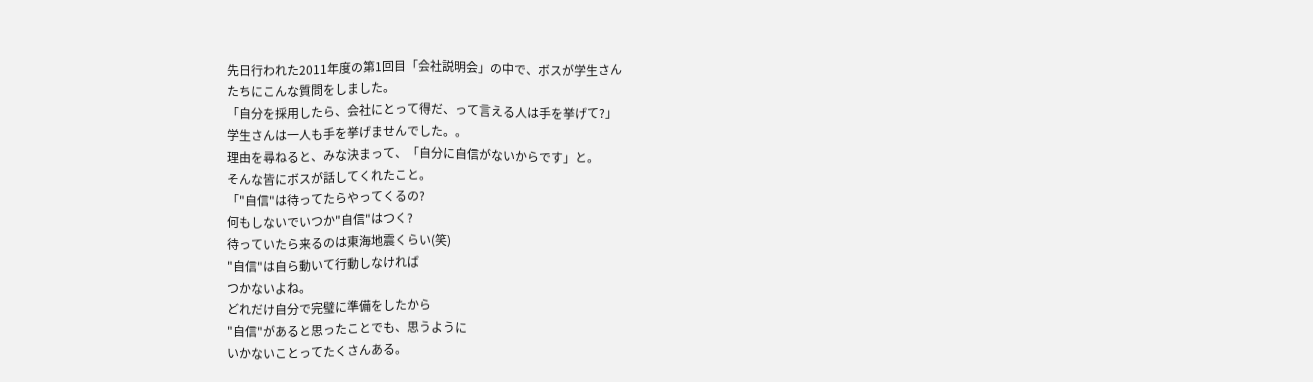先日行われた2011年度の第1回目「会社説明会」の中で、ボスが学生さん
たちにこんな質問をしました。
「自分を採用したら、会社にとって得だ、って言える人は手を挙げて?」
学生さんは一人も手を挙げませんでした。。
理由を尋ねると、みな決まって、「自分に自信がないからです」と。
そんな皆にボスが話してくれたこと。
「"自信"は待ってたらやってくるの?
何もしないでいつか"自信"はつく?
待っていたら来るのは東海地震くらい(笑)
"自信"は自ら動いて行動しなければ
つかないよね。
どれだけ自分で完璧に準備をしたから
"自信"があると思ったことでも、思うように
いかないことってたくさんある。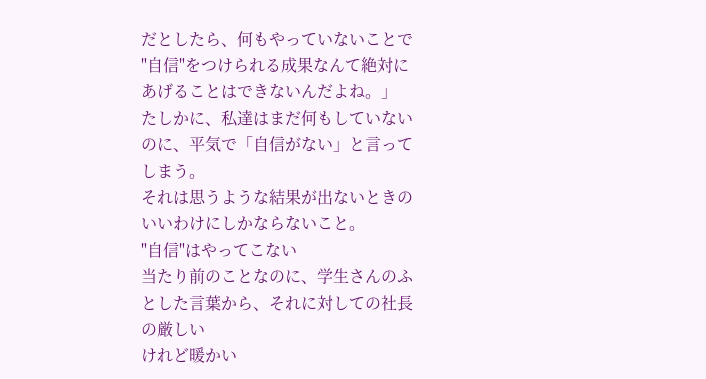だとしたら、何もやっていないことで
"自信"をつけられる成果なんて絶対に
あげることはできないんだよね。」
たしかに、私達はまだ何もしていないのに、平気で「自信がない」と言ってしまう。
それは思うような結果が出ないときのいいわけにしかならないこと。
"自信"はやってこない
当たり前のことなのに、学生さんのふとした言葉から、それに対しての社長の厳しい
けれど暖かい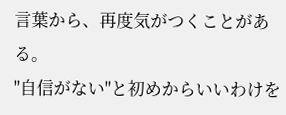言葉から、再度気がつくことがある。
"自信がない"と初めからいいわけを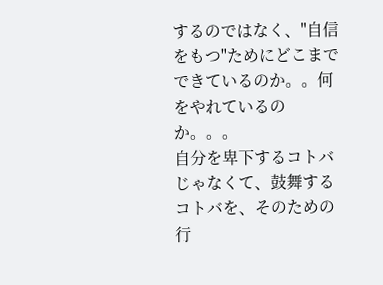するのではなく、"自信をもつ"ためにどこまで
できているのか。。何をやれているのか。。。
自分を卑下するコトバじゃなくて、鼓舞するコトバを、そのための行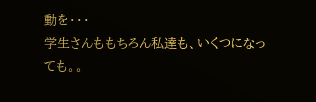動を・・・
学生さんももちろん私達も、いくつになっても。。